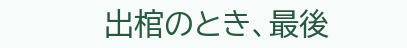出棺のとき、最後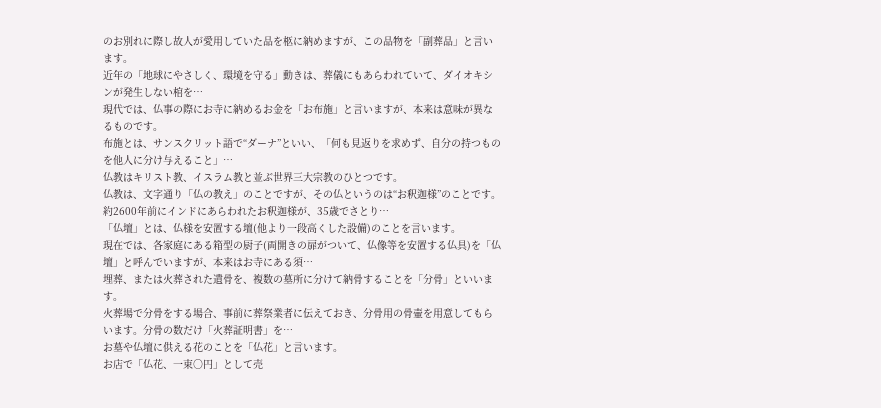のお別れに際し故人が愛用していた品を柩に納めますが、この品物を「副葬品」と言います。
近年の「地球にやさしく、環境を守る」動きは、葬儀にもあらわれていて、ダイオキシンが発生しない棺を…
現代では、仏事の際にお寺に納めるお金を「お布施」と言いますが、本来は意味が異なるものです。
布施とは、サンスクリット語で“ダーナ”といい、「何も見返りを求めず、自分の持つものを他人に分け与えること」…
仏教はキリスト教、イスラム教と並ぶ世界三大宗教のひとつです。
仏教は、文字通り「仏の教え」のことですが、その仏というのは“お釈迦様”のことです。
約2600年前にインドにあらわれたお釈迦様が、35歳でさとり…
「仏壇」とは、仏様を安置する壇(他より一段高くした設備)のことを言います。
現在では、各家庭にある箱型の厨子(両開きの扉がついて、仏像等を安置する仏具)を「仏壇」と呼んでいますが、本来はお寺にある須…
埋葬、または火葬された遺骨を、複数の墓所に分けて納骨することを「分骨」といいます。
火葬場で分骨をする場合、事前に葬祭業者に伝えておき、分骨用の骨壷を用意してもらいます。分骨の数だけ「火葬証明書」を…
お墓や仏壇に供える花のことを「仏花」と言います。
お店で「仏花、一束○円」として売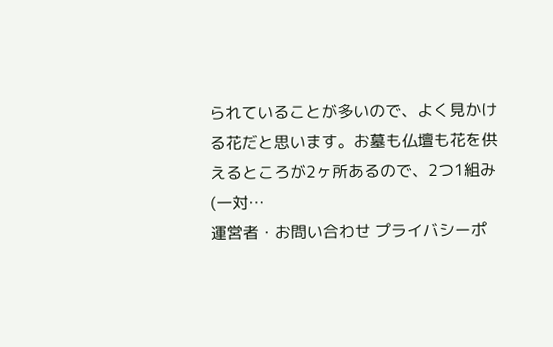られていることが多いので、よく見かける花だと思います。お墓も仏壇も花を供えるところが2ヶ所あるので、2つ1組み(一対…
運営者・お問い合わせ プライバシーポ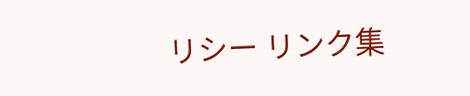リシー リンク集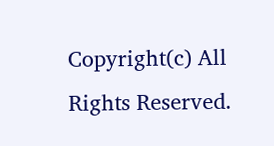Copyright(c) All Rights Reserved.